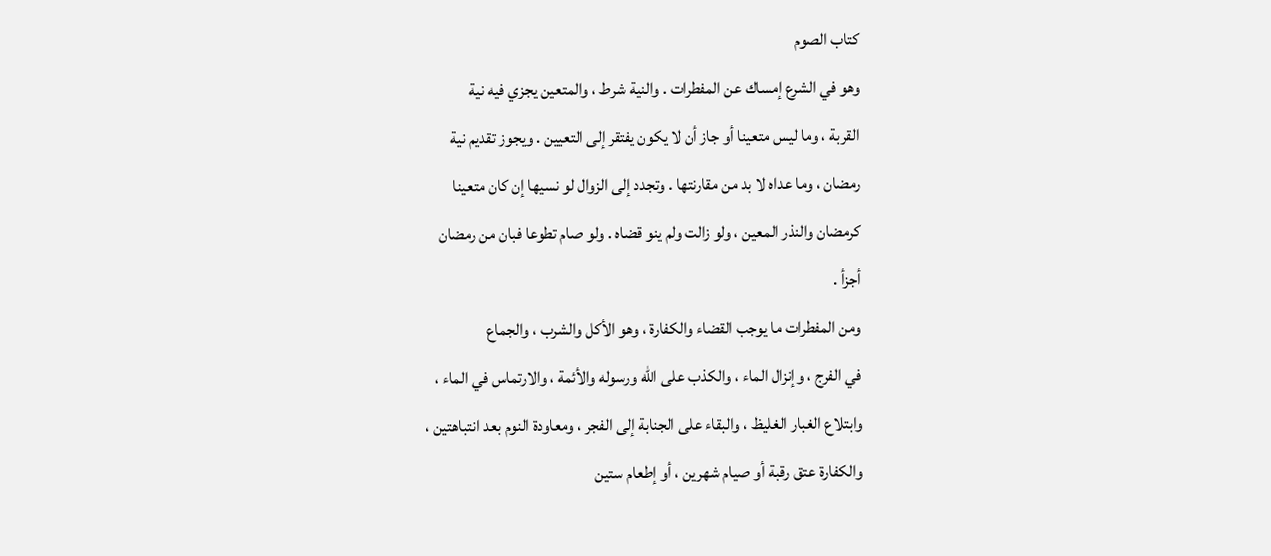كتاب الصوم
وهو في الشرع إمساك عن المفطرات . والنية شرط ، والمتعين يجزي فيه نية
القربة ، وما ليس متعينا أو جاز أن لا يكون يفتقر إلى التعيين . ويجوز تقديم نية
رمضان ، وما عداه لا بد من مقارنتها . وتجدد إلى الزوال لو نسيها إن كان متعينا
كرمضان والنذر المعين ، ولو زالت ولم ينو قضاه . ولو صام تطوعا فبان من رمضان
أجزأ .
ومن المفطرات ما يوجب القضاء والكفارة ، وهو الأكل والشرب ، والجماع
في الفرج ، وإنزال الماء ، والكذب على الله ورسوله والأئمة ، والارتماس في الماء ،
وابتلاع الغبار الغليظ ، والبقاء على الجنابة إلى الفجر ، ومعاودة النوم بعد انتباهتين ،
والكفارة عتق رقبة أو صيام شهرين ، أو إطعام ستين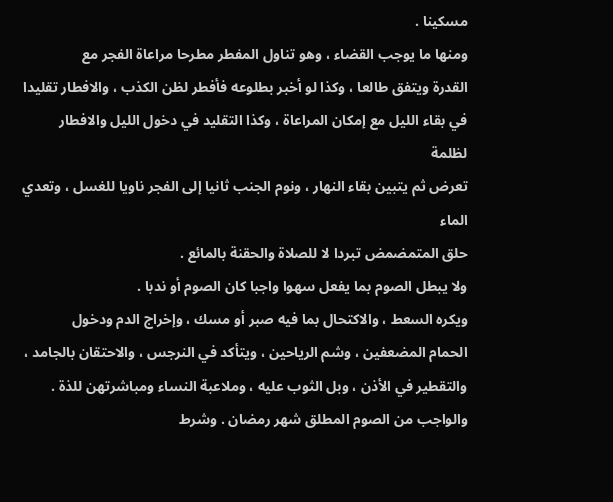مسكينا .
ومنها ما يوجب القضاء ، وهو تناول المفطر مطرحا مراعاة الفجر مع
القدرة ويتفق طالعا ، وكذا لو أخبر بطلوعه فأفطر لظن الكذب ، والافطار تقليدا
في بقاء الليل مع إمكان المراعاة ، وكذا التقليد في دخول الليل والافطار لظلمة
تعرض ثم يتبين بقاء النهار ، ونوم الجنب ثانيا إلى الفجر ناويا للغسل ، وتعدي الماء
حلق المتمضمض تبردا لا للصلاة والحقنة بالمائع .
ولا يبطل الصوم بما يفعل سهوا واجبا كان الصوم أو ندبا .
ويكره السعط ، والاكتحال بما فيه صبر أو مسك ، وإخراج الدم ودخول
الحمام المضعفين ، وشم الرياحين ، ويتأكد في النرجس ، والاحتقان بالجامد ،
والتقطير في الأذن ، وبل الثوب عليه ، وملاعبة النساء ومباشرتهن للذة .
والواجب من الصوم المطلق شهر رمضان . وشرط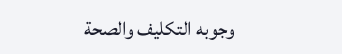وجوبه التكليف والصحة